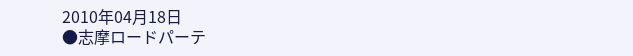2010年04月18日
●志摩ロードパーテ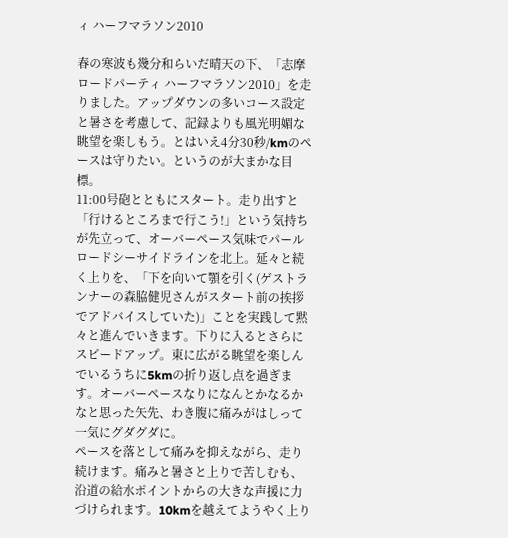ィ ハーフマラソン2010

春の寒波も幾分和らいだ晴天の下、「志摩ロードパーティ ハーフマラソン2010」を走りました。アップダウンの多いコース設定と暑さを考慮して、記録よりも風光明媚な眺望を楽しもう。とはいえ4分30秒/kmのペースは守りたい。というのが大まかな目標。
11:00号砲とともにスタート。走り出すと「行けるところまで行こう!」という気持ちが先立って、オーバーペース気味でパールロードシーサイドラインを北上。延々と続く上りを、「下を向いて顎を引く(ゲストランナーの森脇健児さんがスタート前の挨拶でアドバイスしていた)」ことを実践して黙々と進んでいきます。下りに入るとさらにスピードアップ。東に広がる眺望を楽しんでいるうちに5kmの折り返し点を過ぎます。オーバーペースなりになんとかなるかなと思った矢先、わき腹に痛みがはしって一気にグダグダに。
ペースを落として痛みを抑えながら、走り続けます。痛みと暑さと上りで苦しむも、沿道の給水ポイントからの大きな声援に力づけられます。10kmを越えてようやく上り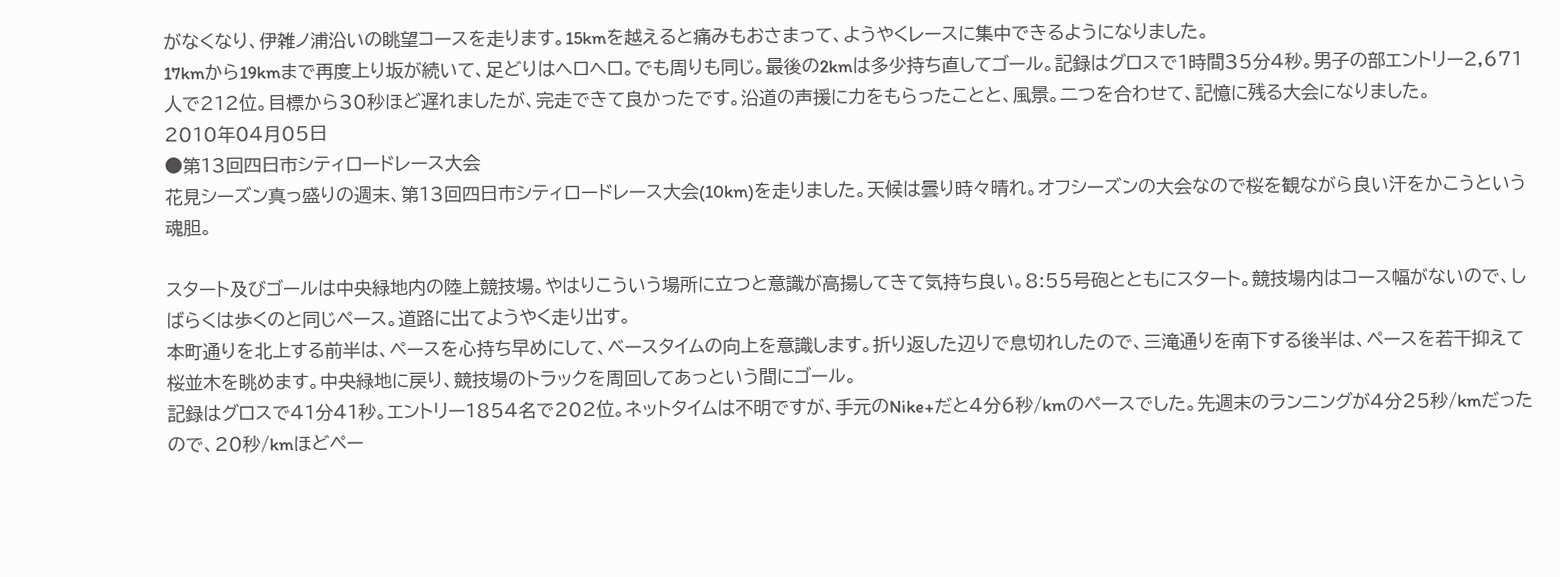がなくなり、伊雑ノ浦沿いの眺望コースを走ります。15kmを越えると痛みもおさまって、ようやくレースに集中できるようになりました。
17kmから19kmまで再度上り坂が続いて、足どりはヘロヘロ。でも周りも同じ。最後の2kmは多少持ち直してゴール。記録はグロスで1時間35分4秒。男子の部エントリー2,671人で212位。目標から30秒ほど遅れましたが、完走できて良かったです。沿道の声援に力をもらったことと、風景。二つを合わせて、記憶に残る大会になりました。
2010年04月05日
●第13回四日市シティロードレース大会
花見シーズン真っ盛りの週末、第13回四日市シティロードレース大会(10km)を走りました。天候は曇り時々晴れ。オフシーズンの大会なので桜を観ながら良い汗をかこうという魂胆。

スタート及びゴールは中央緑地内の陸上競技場。やはりこういう場所に立つと意識が高揚してきて気持ち良い。8:55号砲とともにスタート。競技場内はコース幅がないので、しばらくは歩くのと同じペース。道路に出てようやく走り出す。
本町通りを北上する前半は、ペースを心持ち早めにして、ベースタイムの向上を意識します。折り返した辺りで息切れしたので、三滝通りを南下する後半は、ペースを若干抑えて桜並木を眺めます。中央緑地に戻り、競技場のトラックを周回してあっという間にゴール。
記録はグロスで41分41秒。エントリー1854名で202位。ネットタイムは不明ですが、手元のNike+だと4分6秒/kmのペースでした。先週末のランニングが4分25秒/kmだったので、20秒/kmほどペー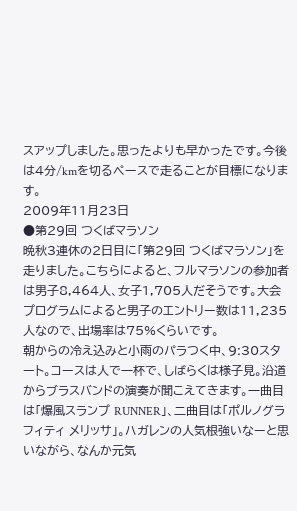スアップしました。思ったよりも早かったです。今後は4分/kmを切るペースで走ることが目標になります。
2009年11月23日
●第29回 つくばマラソン
晩秋3連休の2日目に「第29回 つくばマラソン」を走りました。こちらによると、フルマラソンの参加者は男子8,464人、女子1,705人だそうです。大会プログラムによると男子のエントリー数は11,235人なので、出場率は75%くらいです。
朝からの冷え込みと小雨のパラつく中、9:30スタート。コースは人で一杯で、しばらくは様子見。沿道からブラスバンドの演奏が聞こえてきます。一曲目は「爆風スランプ RUNNER」、二曲目は「ポルノグラフィティ メリッサ」。ハガレンの人気根強いなーと思いながら、なんか元気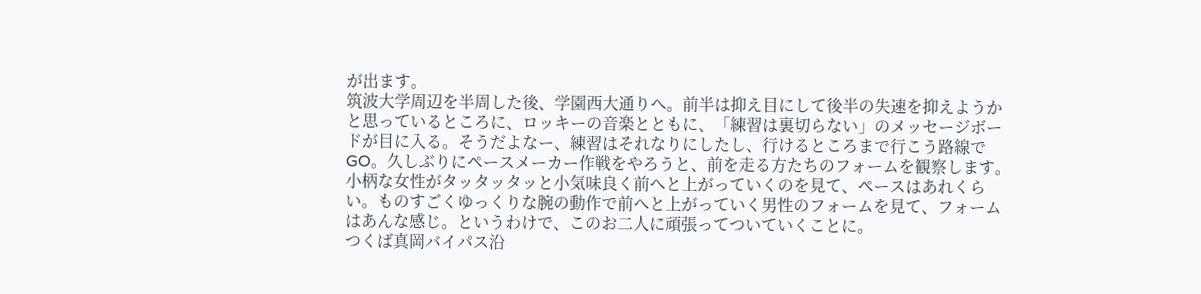が出ます。
筑波大学周辺を半周した後、学園西大通りへ。前半は抑え目にして後半の失速を抑えようかと思っているところに、ロッキーの音楽とともに、「練習は裏切らない」のメッセージボードが目に入る。そうだよなー、練習はそれなりにしたし、行けるところまで行こう路線でGO。久しぶりにペースメーカー作戦をやろうと、前を走る方たちのフォームを観察します。小柄な女性がタッタッタッと小気味良く前へと上がっていくのを見て、ペースはあれくらい。ものすごくゆっくりな腕の動作で前へと上がっていく男性のフォームを見て、フォームはあんな感じ。というわけで、このお二人に頑張ってついていくことに。
つくば真岡バイパス沿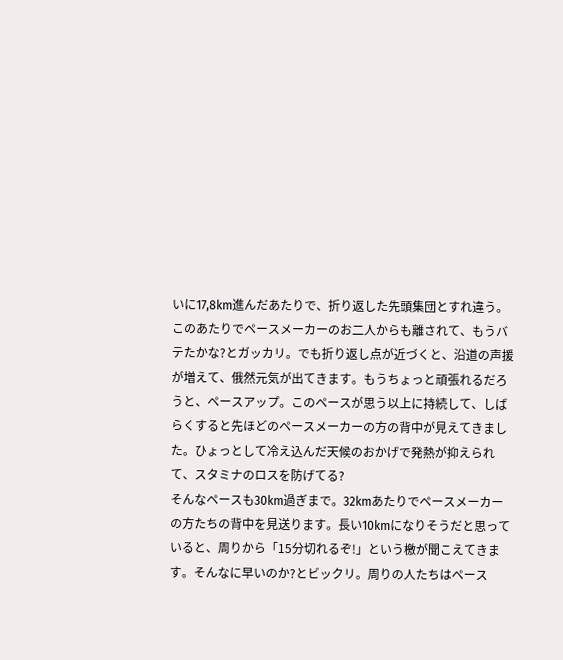いに17,8km進んだあたりで、折り返した先頭集団とすれ違う。このあたりでペースメーカーのお二人からも離されて、もうバテたかな?とガッカリ。でも折り返し点が近づくと、沿道の声援が増えて、俄然元気が出てきます。もうちょっと頑張れるだろうと、ペースアップ。このペースが思う以上に持続して、しばらくすると先ほどのペースメーカーの方の背中が見えてきました。ひょっとして冷え込んだ天候のおかげで発熱が抑えられて、スタミナのロスを防げてる?
そんなペースも30km過ぎまで。32kmあたりでペースメーカーの方たちの背中を見送ります。長い10kmになりそうだと思っていると、周りから「15分切れるぞ!」という檄が聞こえてきます。そんなに早いのか?とビックリ。周りの人たちはペース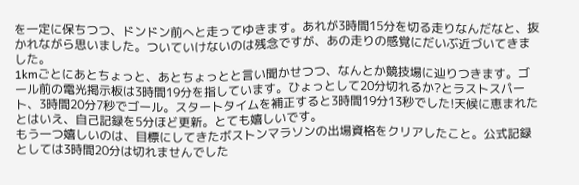を一定に保ちつつ、ドンドン前へと走ってゆきます。あれが3時間15分を切る走りなんだなと、抜かれながら思いました。ついていけないのは残念ですが、あの走りの感覚にだいぶ近づいてきました。
1kmごとにあとちょっと、あとちょっとと言い聞かせつつ、なんとか競技場に辿りつきます。ゴール前の電光掲示板は3時間19分を指しています。ひょっとして20分切れるか?とラストスパート、3時間20分7秒でゴール。スタートタイムを補正すると3時間19分13秒でした!天候に恵まれたとはいえ、自己記録を5分ほど更新。とても嬉しいです。
もう一つ嬉しいのは、目標にしてきたボストンマラソンの出場資格をクリアしたこと。公式記録としては3時間20分は切れませんでした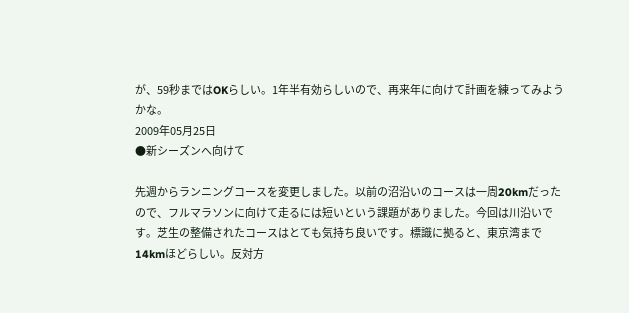が、59秒まではOKらしい。1年半有効らしいので、再来年に向けて計画を練ってみようかな。
2009年05月25日
●新シーズンへ向けて

先週からランニングコースを変更しました。以前の沼沿いのコースは一周20kmだったので、フルマラソンに向けて走るには短いという課題がありました。今回は川沿いです。芝生の整備されたコースはとても気持ち良いです。標識に拠ると、東京湾まで14kmほどらしい。反対方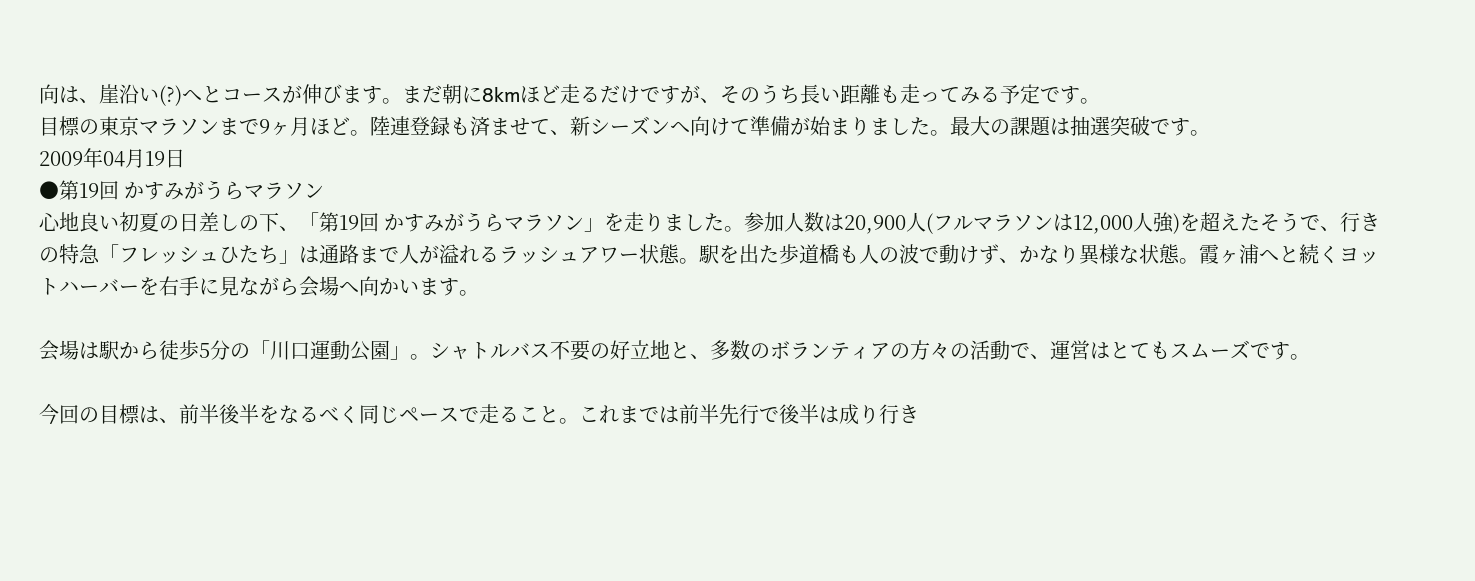向は、崖沿い(?)へとコースが伸びます。まだ朝に8kmほど走るだけですが、そのうち長い距離も走ってみる予定です。
目標の東京マラソンまで9ヶ月ほど。陸連登録も済ませて、新シーズンへ向けて準備が始まりました。最大の課題は抽選突破です。
2009年04月19日
●第19回 かすみがうらマラソン
心地良い初夏の日差しの下、「第19回 かすみがうらマラソン」を走りました。参加人数は20,900人(フルマラソンは12,000人強)を超えたそうで、行きの特急「フレッシュひたち」は通路まで人が溢れるラッシュアワー状態。駅を出た歩道橋も人の波で動けず、かなり異様な状態。霞ヶ浦へと続くヨットハーバーを右手に見ながら会場へ向かいます。

会場は駅から徒歩5分の「川口運動公園」。シャトルバス不要の好立地と、多数のボランティアの方々の活動で、運営はとてもスムーズです。

今回の目標は、前半後半をなるべく同じペースで走ること。これまでは前半先行で後半は成り行き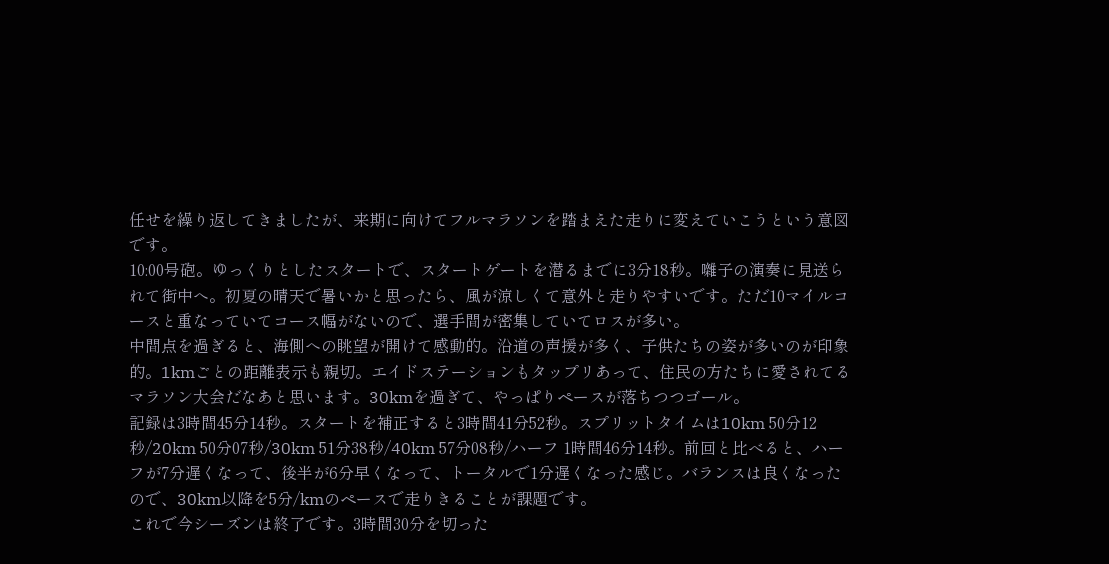任せを繰り返してきましたが、来期に向けてフルマラソンを踏まえた走りに変えていこうという意図です。
10:00号砲。ゆっくりとしたスタートで、スタートゲートを潜るまでに3分18秒。囃子の演奏に見送られて街中へ。初夏の晴天で暑いかと思ったら、風が涼しくて意外と走りやすいです。ただ10マイルコースと重なっていてコース幅がないので、選手間が密集していてロスが多い。
中間点を過ぎると、海側への眺望が開けて感動的。沿道の声援が多く、子供たちの姿が多いのが印象的。1kmごとの距離表示も親切。エイドステーションもタップリあって、住民の方たちに愛されてるマラソン大会だなあと思います。30kmを過ぎて、やっぱりペースが落ちつつゴール。
記録は3時間45分14秒。スタートを補正すると3時間41分52秒。スプリットタイムは10km 50分12秒/20km 50分07秒/30km 51分38秒/40km 57分08秒/ハーフ 1時間46分14秒。前回と比べると、ハーフが7分遅くなって、後半が6分早くなって、トータルで1分遅くなった感じ。バランスは良くなったので、30km以降を5分/kmのペースで走りきることが課題です。
これで今シーズンは終了です。3時間30分を切った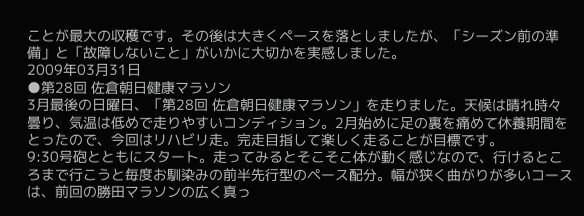ことが最大の収穫です。その後は大きくペースを落としましたが、「シーズン前の準備」と「故障しないこと」がいかに大切かを実感しました。
2009年03月31日
●第28回 佐倉朝日健康マラソン
3月最後の日曜日、「第28回 佐倉朝日健康マラソン」を走りました。天候は晴れ時々曇り、気温は低めで走りやすいコンディション。2月始めに足の裏を痛めて休養期間をとったので、今回はリハビリ走。完走目指して楽しく走ることが目標です。
9:30号砲とともにスタート。走ってみるとそこそこ体が動く感じなので、行けるところまで行こうと毎度お馴染みの前半先行型のペース配分。幅が狭く曲がりが多いコースは、前回の勝田マラソンの広く真っ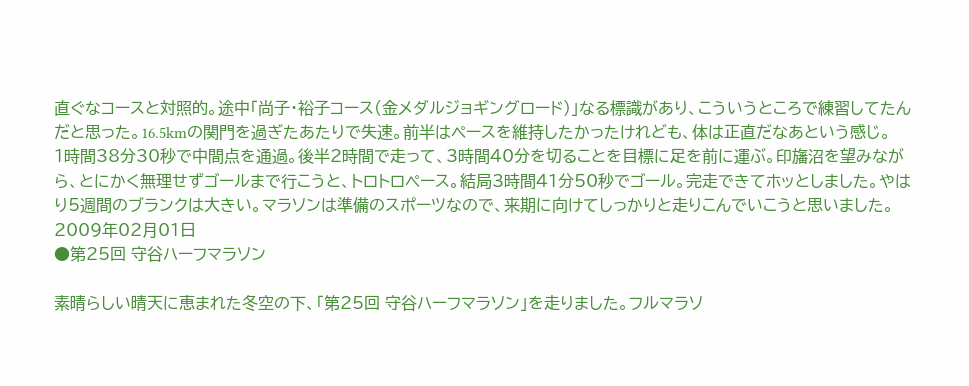直ぐなコースと対照的。途中「尚子・裕子コース(金メダルジョギングロード)」なる標識があり、こういうところで練習してたんだと思った。16.5kmの関門を過ぎたあたりで失速。前半はペースを維持したかったけれども、体は正直だなあという感じ。
1時間38分30秒で中間点を通過。後半2時間で走って、3時間40分を切ることを目標に足を前に運ぶ。印旛沼を望みながら、とにかく無理せずゴールまで行こうと、トロトロペース。結局3時間41分50秒でゴール。完走できてホッとしました。やはり5週間のブランクは大きい。マラソンは準備のスポーツなので、来期に向けてしっかりと走りこんでいこうと思いました。
2009年02月01日
●第25回 守谷ハーフマラソン

素晴らしい晴天に恵まれた冬空の下、「第25回 守谷ハーフマラソン」を走りました。フルマラソ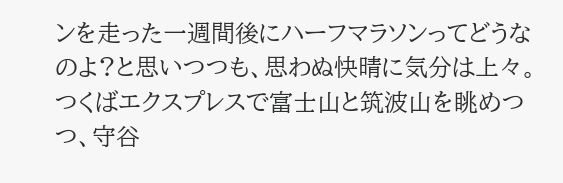ンを走った一週間後にハーフマラソンってどうなのよ?と思いつつも、思わぬ快晴に気分は上々。つくばエクスプレスで富士山と筑波山を眺めつつ、守谷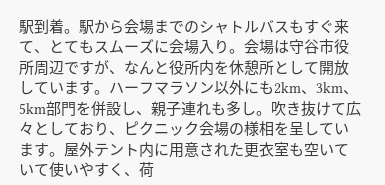駅到着。駅から会場までのシャトルバスもすぐ来て、とてもスムーズに会場入り。会場は守谷市役所周辺ですが、なんと役所内を休憩所として開放しています。ハーフマラソン以外にも2km、3km、5km部門を併設し、親子連れも多し。吹き抜けて広々としており、ピクニック会場の様相を呈しています。屋外テント内に用意された更衣室も空いていて使いやすく、荷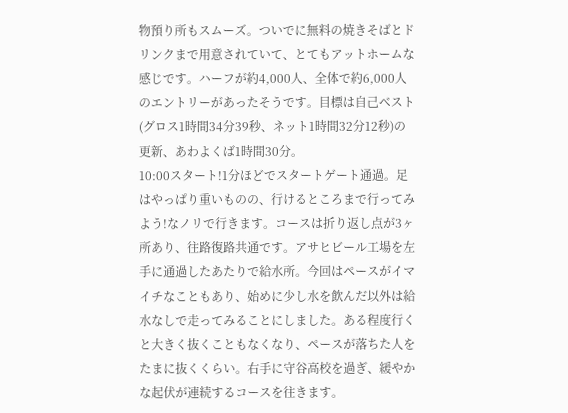物預り所もスムーズ。ついでに無料の焼きそばとドリンクまで用意されていて、とてもアットホームな感じです。ハーフが約4,000人、全体で約6,000人のエントリーがあったそうです。目標は自己ベスト(グロス1時間34分39秒、ネット1時間32分12秒)の更新、あわよくば1時間30分。
10:00スタート!1分ほどでスタートゲート通過。足はやっぱり重いものの、行けるところまで行ってみよう!なノリで行きます。コースは折り返し点が3ヶ所あり、往路復路共通です。アサヒビール工場を左手に通過したあたりで給水所。今回はペースがイマイチなこともあり、始めに少し水を飲んだ以外は給水なしで走ってみることにしました。ある程度行くと大きく抜くこともなくなり、ペースが落ちた人をたまに抜くくらい。右手に守谷高校を過ぎ、緩やかな起伏が連続するコースを往きます。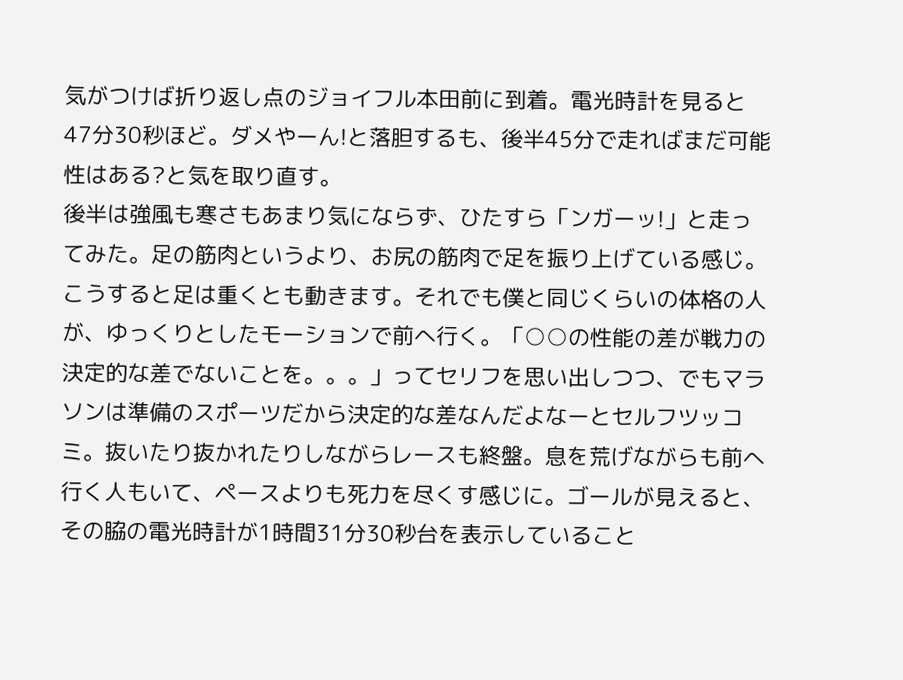気がつけば折り返し点のジョイフル本田前に到着。電光時計を見ると47分30秒ほど。ダメやーん!と落胆するも、後半45分で走ればまだ可能性はある?と気を取り直す。
後半は強風も寒さもあまり気にならず、ひたすら「ンガーッ!」と走ってみた。足の筋肉というより、お尻の筋肉で足を振り上げている感じ。こうすると足は重くとも動きます。それでも僕と同じくらいの体格の人が、ゆっくりとしたモーションで前へ行く。「○○の性能の差が戦力の決定的な差でないことを。。。」ってセリフを思い出しつつ、でもマラソンは準備のスポーツだから決定的な差なんだよなーとセルフツッコミ。抜いたり抜かれたりしながらレースも終盤。息を荒げながらも前へ行く人もいて、ペースよりも死力を尽くす感じに。ゴールが見えると、その脇の電光時計が1時間31分30秒台を表示していること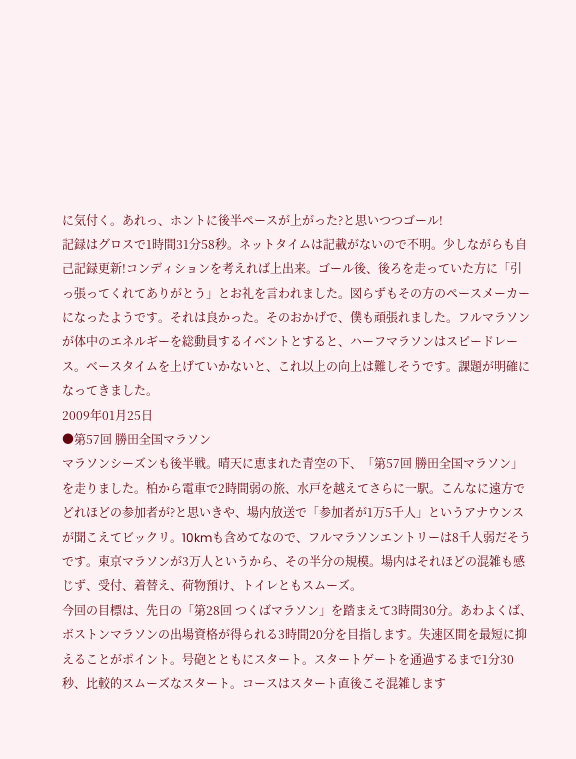に気付く。あれっ、ホントに後半ペースが上がった?と思いつつゴール!
記録はグロスで1時間31分58秒。ネットタイムは記載がないので不明。少しながらも自己記録更新!コンディションを考えれば上出来。ゴール後、後ろを走っていた方に「引っ張ってくれてありがとう」とお礼を言われました。図らずもその方のペースメーカーになったようです。それは良かった。そのおかげで、僕も頑張れました。フルマラソンが体中のエネルギーを総動員するイベントとすると、ハーフマラソンはスピードレース。ベースタイムを上げていかないと、これ以上の向上は難しそうです。課題が明確になってきました。
2009年01月25日
●第57回 勝田全国マラソン
マラソンシーズンも後半戦。晴天に恵まれた青空の下、「第57回 勝田全国マラソン」を走りました。柏から電車で2時間弱の旅、水戸を越えてさらに一駅。こんなに遠方でどれほどの参加者が?と思いきや、場内放送で「参加者が1万5千人」というアナウンスが聞こえてビックリ。10kmも含めてなので、フルマラソンエントリーは8千人弱だそうです。東京マラソンが3万人というから、その半分の規模。場内はそれほどの混雑も感じず、受付、着替え、荷物預け、トイレともスムーズ。
今回の目標は、先日の「第28回 つくばマラソン」を踏まえて3時間30分。あわよくば、ボストンマラソンの出場資格が得られる3時間20分を目指します。失速区間を最短に抑えることがポイント。号砲とともにスタート。スタートゲートを通過するまで1分30秒、比較的スムーズなスタート。コースはスタート直後こそ混雑します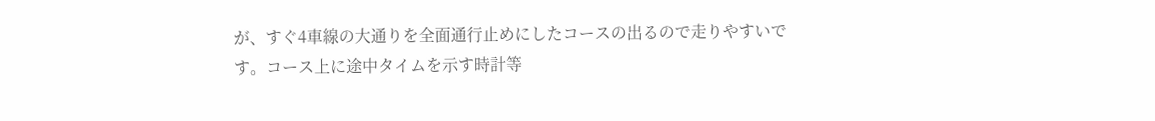が、すぐ4車線の大通りを全面通行止めにしたコースの出るので走りやすいです。コース上に途中タイムを示す時計等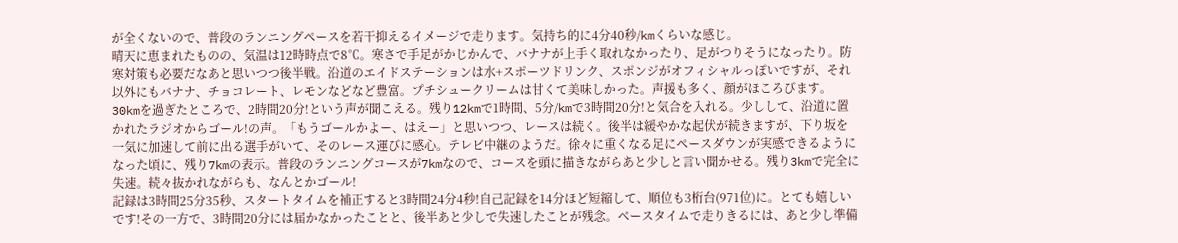が全くないので、普段のランニングペースを若干抑えるイメージで走ります。気持ち的に4分40秒/kmくらいな感じ。
晴天に恵まれたものの、気温は12時時点で8℃。寒さで手足がかじかんで、バナナが上手く取れなかったり、足がつりそうになったり。防寒対策も必要だなあと思いつつ後半戦。沿道のエイドステーションは水+スポーツドリンク、スポンジがオフィシャルっぽいですが、それ以外にもバナナ、チョコレート、レモンなどなど豊富。プチシュークリームは甘くて美味しかった。声援も多く、顔がほころびます。30kmを過ぎたところで、2時間20分!という声が聞こえる。残り12kmで1時間、5分/kmで3時間20分!と気合を入れる。少しして、沿道に置かれたラジオからゴール!の声。「もうゴールかよー、はえー」と思いつつ、レースは続く。後半は緩やかな起伏が続きますが、下り坂を一気に加速して前に出る選手がいて、そのレース運びに感心。テレビ中継のようだ。徐々に重くなる足にペースダウンが実感できるようになった頃に、残り7kmの表示。普段のランニングコースが7kmなので、コースを頭に描きながらあと少しと言い聞かせる。残り3kmで完全に失速。続々抜かれながらも、なんとかゴール!
記録は3時間25分35秒、スタートタイムを補正すると3時間24分4秒!自己記録を14分ほど短縮して、順位も3桁台(971位)に。とても嬉しいです!その一方で、3時間20分には届かなかったことと、後半あと少しで失速したことが残念。ベースタイムで走りきるには、あと少し準備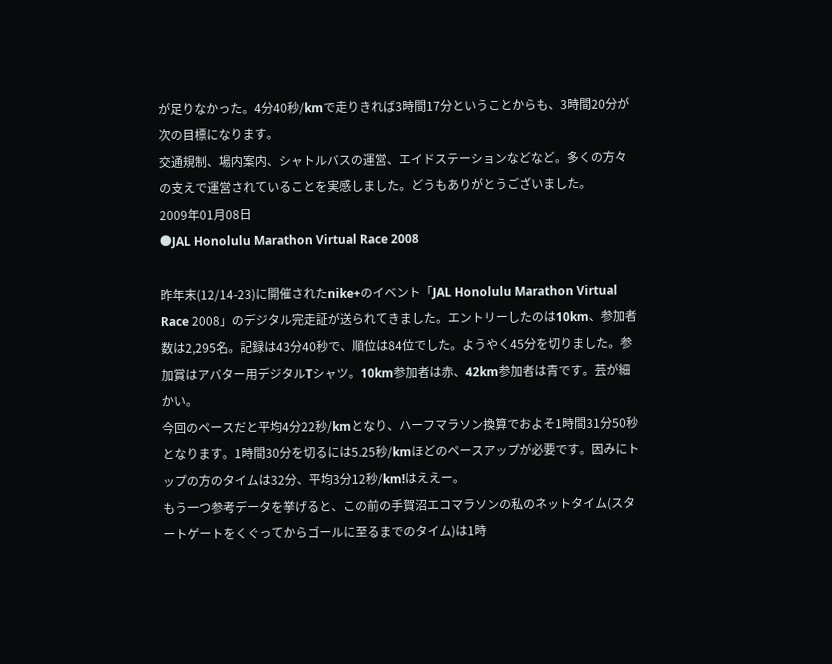が足りなかった。4分40秒/kmで走りきれば3時間17分ということからも、3時間20分が次の目標になります。
交通規制、場内案内、シャトルバスの運営、エイドステーションなどなど。多くの方々の支えで運営されていることを実感しました。どうもありがとうございました。
2009年01月08日
●JAL Honolulu Marathon Virtual Race 2008

昨年末(12/14-23)に開催されたnike+のイベント「JAL Honolulu Marathon Virtual Race 2008」のデジタル完走証が送られてきました。エントリーしたのは10km、参加者数は2,295名。記録は43分40秒で、順位は84位でした。ようやく45分を切りました。参加賞はアバター用デジタルTシャツ。10km参加者は赤、42km参加者は青です。芸が細かい。
今回のペースだと平均4分22秒/kmとなり、ハーフマラソン換算でおよそ1時間31分50秒となります。1時間30分を切るには5.25秒/kmほどのペースアップが必要です。因みにトップの方のタイムは32分、平均3分12秒/km!はええー。
もう一つ参考データを挙げると、この前の手賀沼エコマラソンの私のネットタイム(スタートゲートをくぐってからゴールに至るまでのタイム)は1時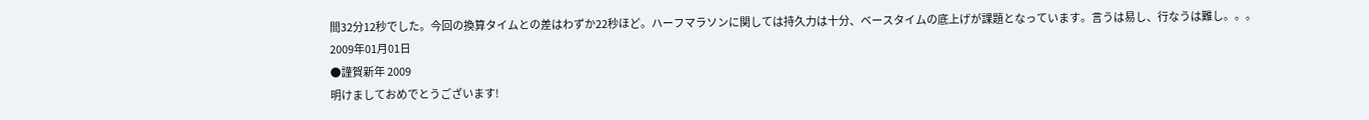間32分12秒でした。今回の換算タイムとの差はわずか22秒ほど。ハーフマラソンに関しては持久力は十分、ベースタイムの底上げが課題となっています。言うは易し、行なうは難し。。。
2009年01月01日
●謹賀新年 2009
明けましておめでとうございます!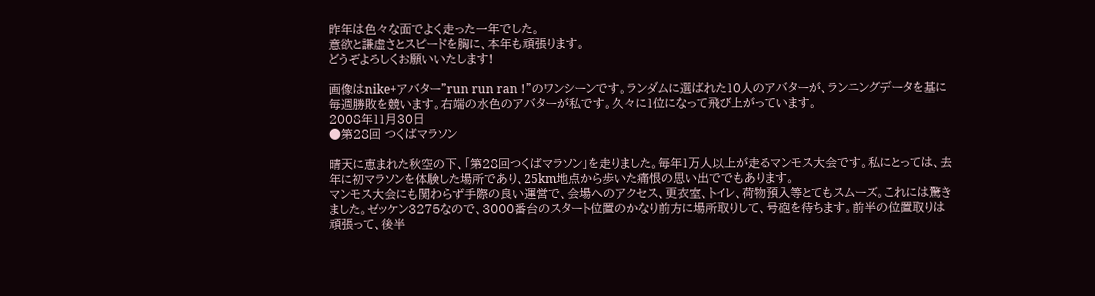昨年は色々な面でよく走った一年でした。
意欲と謙虚さとスピードを胸に、本年も頑張ります。
どうぞよろしくお願いいたします!

画像はnike+アバター"run run ran !"のワンシーンです。ランダムに選ばれた10人のアバターが、ランニングデータを基に毎週勝敗を競います。右端の水色のアバターが私です。久々に1位になって飛び上がっています。
2008年11月30日
●第28回 つくばマラソン

晴天に恵まれた秋空の下、「第28回つくばマラソン」を走りました。毎年1万人以上が走るマンモス大会です。私にとっては、去年に初マラソンを体験した場所であり、25km地点から歩いた痛恨の思い出ででもあります。
マンモス大会にも関わらず手際の良い運営で、会場へのアクセス、更衣室、トイレ、荷物預入等とてもスムーズ。これには驚きました。ゼッケン3275なので、3000番台のスタート位置のかなり前方に場所取りして、号砲を待ちます。前半の位置取りは頑張って、後半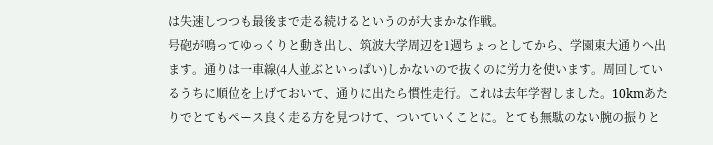は失速しつつも最後まで走る続けるというのが大まかな作戦。
号砲が鳴ってゆっくりと動き出し、筑波大学周辺を1週ちょっとしてから、学園東大通りへ出ます。通りは一車線(4人並ぶといっぱい)しかないので抜くのに労力を使います。周回しているうちに順位を上げておいて、通りに出たら慣性走行。これは去年学習しました。10kmあたりでとてもペース良く走る方を見つけて、ついていくことに。とても無駄のない腕の振りと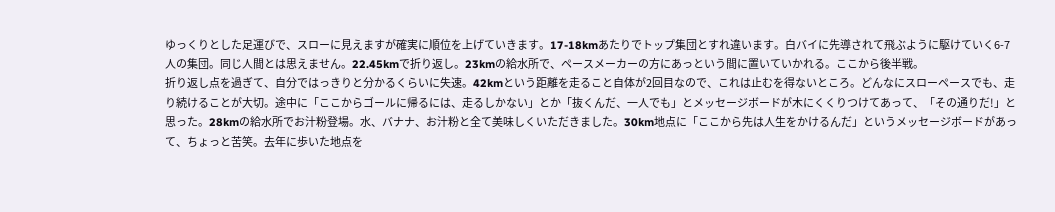ゆっくりとした足運びで、スローに見えますが確実に順位を上げていきます。17-18kmあたりでトップ集団とすれ違います。白バイに先導されて飛ぶように駆けていく6-7人の集団。同じ人間とは思えません。22.45kmで折り返し。23kmの給水所で、ペースメーカーの方にあっという間に置いていかれる。ここから後半戦。
折り返し点を過ぎて、自分ではっきりと分かるくらいに失速。42kmという距離を走ること自体が2回目なので、これは止むを得ないところ。どんなにスローペースでも、走り続けることが大切。途中に「ここからゴールに帰るには、走るしかない」とか「抜くんだ、一人でも」とメッセージボードが木にくくりつけてあって、「その通りだ!」と思った。28kmの給水所でお汁粉登場。水、バナナ、お汁粉と全て美味しくいただきました。30km地点に「ここから先は人生をかけるんだ」というメッセージボードがあって、ちょっと苦笑。去年に歩いた地点を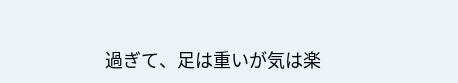過ぎて、足は重いが気は楽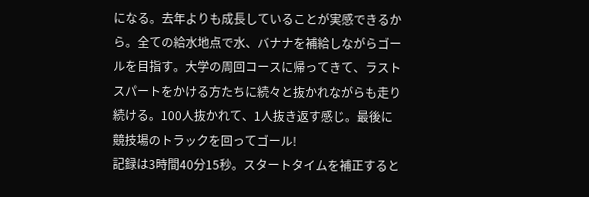になる。去年よりも成長していることが実感できるから。全ての給水地点で水、バナナを補給しながらゴールを目指す。大学の周回コースに帰ってきて、ラストスパートをかける方たちに続々と抜かれながらも走り続ける。100人抜かれて、1人抜き返す感じ。最後に競技場のトラックを回ってゴール!
記録は3時間40分15秒。スタートタイムを補正すると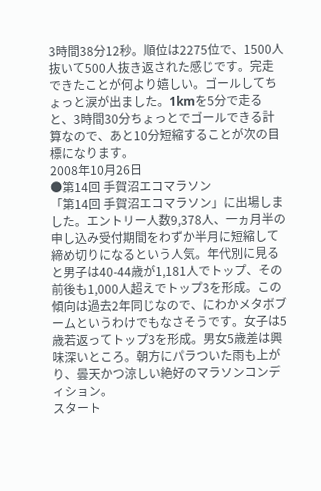3時間38分12秒。順位は2275位で、1500人抜いて500人抜き返された感じです。完走できたことが何より嬉しい。ゴールしてちょっと涙が出ました。1kmを5分で走ると、3時間30分ちょっとでゴールできる計算なので、あと10分短縮することが次の目標になります。
2008年10月26日
●第14回 手賀沼エコマラソン
「第14回 手賀沼エコマラソン」に出場しました。エントリー人数9,378人、一ヵ月半の申し込み受付期間をわずか半月に短縮して締め切りになるという人気。年代別に見ると男子は40-44歳が1,181人でトップ、その前後も1,000人超えでトップ3を形成。この傾向は過去2年同じなので、にわかメタボブームというわけでもなさそうです。女子は5歳若返ってトップ3を形成。男女5歳差は興味深いところ。朝方にパラついた雨も上がり、曇天かつ涼しい絶好のマラソンコンディション。
スタート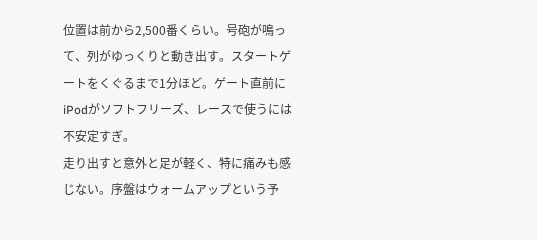位置は前から2,500番くらい。号砲が鳴って、列がゆっくりと動き出す。スタートゲートをくぐるまで1分ほど。ゲート直前にiPodがソフトフリーズ、レースで使うには不安定すぎ。
走り出すと意外と足が軽く、特に痛みも感じない。序盤はウォームアップという予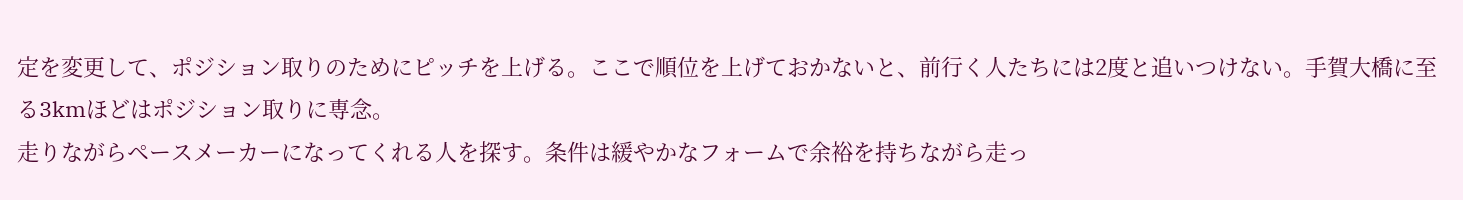定を変更して、ポジション取りのためにピッチを上げる。ここで順位を上げておかないと、前行く人たちには2度と追いつけない。手賀大橋に至る3kmほどはポジション取りに専念。
走りながらペースメーカーになってくれる人を探す。条件は緩やかなフォームで余裕を持ちながら走っ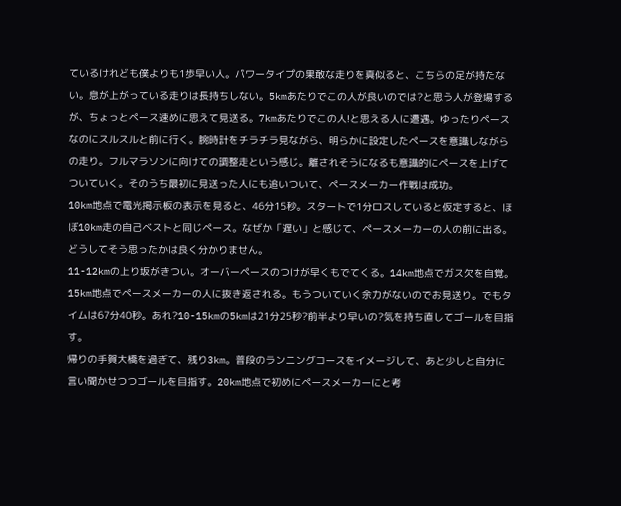ているけれども僕よりも1歩早い人。パワータイプの果敢な走りを真似ると、こちらの足が持たない。息が上がっている走りは長持ちしない。5kmあたりでこの人が良いのでは?と思う人が登場するが、ちょっとペース速めに思えて見送る。7kmあたりでこの人!と思える人に遭遇。ゆったりペースなのにスルスルと前に行く。腕時計をチラチラ見ながら、明らかに設定したペースを意識しながらの走り。フルマラソンに向けての調整走という感じ。離されそうになるも意識的にペースを上げてついていく。そのうち最初に見送った人にも追いついて、ペースメーカー作戦は成功。
10km地点で電光掲示板の表示を見ると、46分15秒。スタートで1分ロスしていると仮定すると、ほぼ10km走の自己ベストと同じペース。なぜか「遅い」と感じて、ペースメーカーの人の前に出る。どうしてそう思ったかは良く分かりません。
11-12kmの上り坂がきつい。オーバーペースのつけが早くもでてくる。14km地点でガス欠を自覚。15km地点でペースメーカーの人に抜き返される。もうついていく余力がないのでお見送り。でもタイムは67分40秒。あれ?10-15kmの5kmは21分25秒?前半より早いの?気を持ち直してゴールを目指す。
帰りの手賀大橋を過ぎて、残り3km。普段のランニングコースをイメージして、あと少しと自分に言い聞かせつつゴールを目指す。20km地点で初めにペースメーカーにと考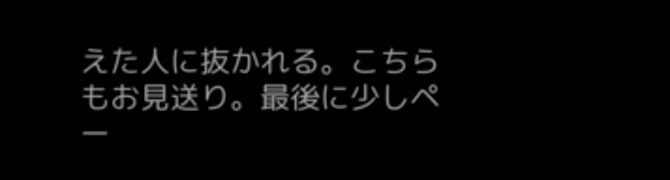えた人に抜かれる。こちらもお見送り。最後に少しペー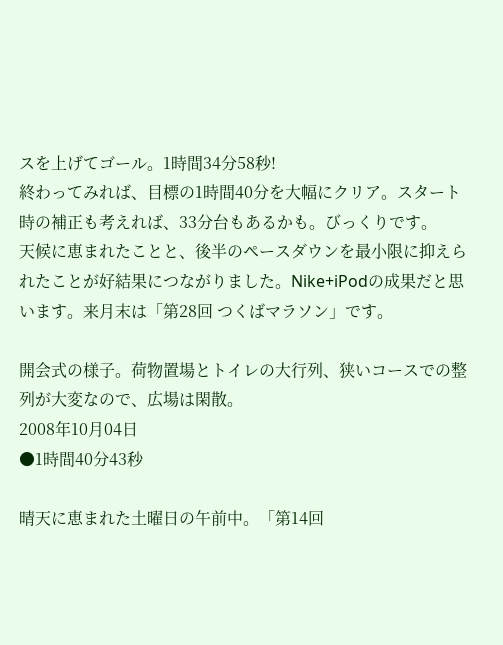スを上げてゴール。1時間34分58秒!
終わってみれば、目標の1時間40分を大幅にクリア。スタート時の補正も考えれば、33分台もあるかも。びっくりです。
天候に恵まれたことと、後半のペースダウンを最小限に抑えられたことが好結果につながりました。Nike+iPodの成果だと思います。来月末は「第28回 つくばマラソン」です。

開会式の様子。荷物置場とトイレの大行列、狭いコースでの整列が大変なので、広場は閑散。
2008年10月04日
●1時間40分43秒

晴天に恵まれた土曜日の午前中。「第14回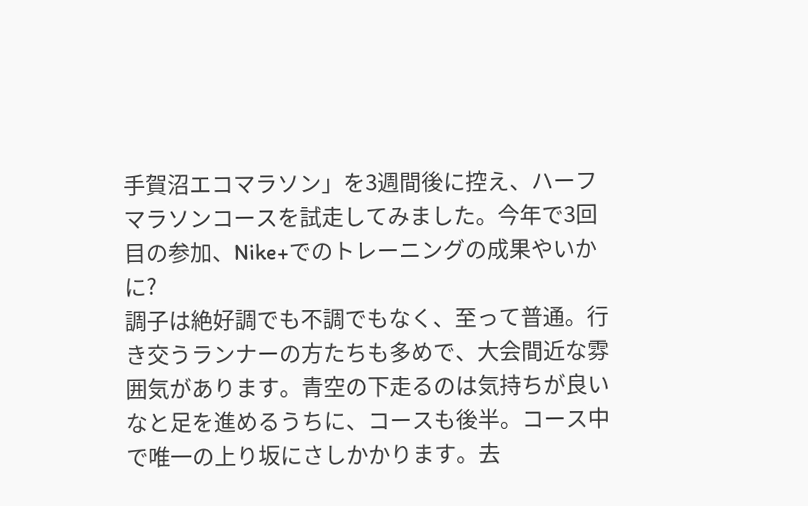手賀沼エコマラソン」を3週間後に控え、ハーフマラソンコースを試走してみました。今年で3回目の参加、Nike+でのトレーニングの成果やいかに?
調子は絶好調でも不調でもなく、至って普通。行き交うランナーの方たちも多めで、大会間近な雰囲気があります。青空の下走るのは気持ちが良いなと足を進めるうちに、コースも後半。コース中で唯一の上り坂にさしかかります。去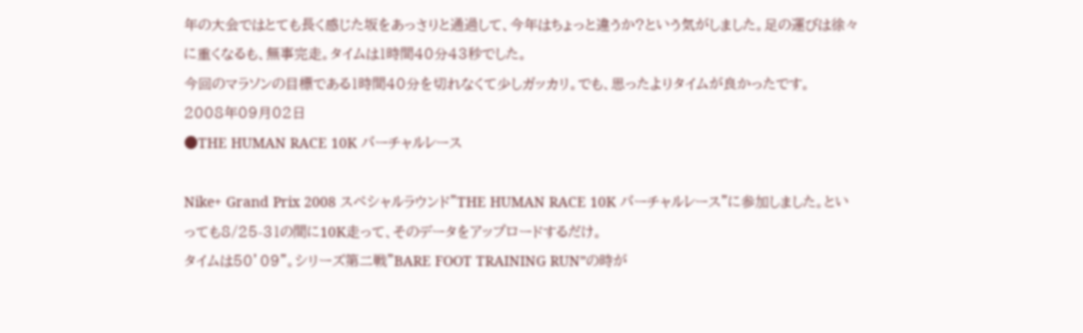年の大会ではとても長く感じた坂をあっさりと通過して、今年はちょっと違うか?という気がしました。足の運びは徐々に重くなるも、無事完走。タイムは1時間40分43秒でした。
今回のマラソンの目標である1時間40分を切れなくて少しガッカリ。でも、思ったよりタイムが良かったです。
2008年09月02日
●THE HUMAN RACE 10K バーチャルレース

Nike+ Grand Prix 2008 スペシャルラウンド”THE HUMAN RACE 10K バーチャルレース”に参加しました。といっても8/25-31の間に10K走って、そのデータをアップロードするだけ。
タイムは50’09”。シリーズ第二戦”BARE FOOT TRAINING RUN”の時が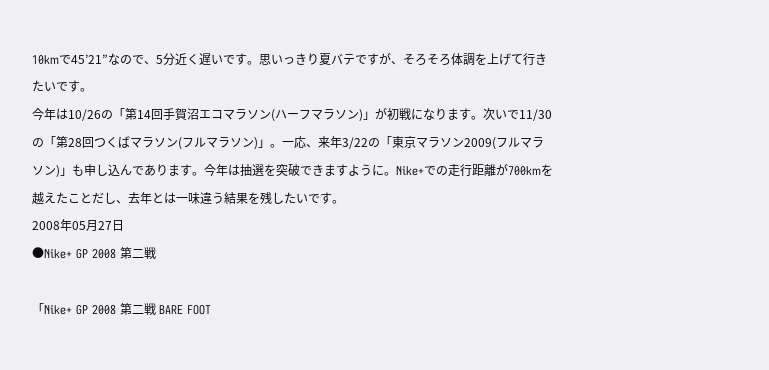10kmで45’21”なので、5分近く遅いです。思いっきり夏バテですが、そろそろ体調を上げて行きたいです。
今年は10/26の「第14回手賀沼エコマラソン(ハーフマラソン)」が初戦になります。次いで11/30の「第28回つくばマラソン(フルマラソン)」。一応、来年3/22の「東京マラソン2009(フルマラソン)」も申し込んであります。今年は抽選を突破できますように。Nike+での走行距離が700kmを越えたことだし、去年とは一味違う結果を残したいです。
2008年05月27日
●Nike+ GP 2008 第二戦

「Nike+ GP 2008 第二戦 BARE FOOT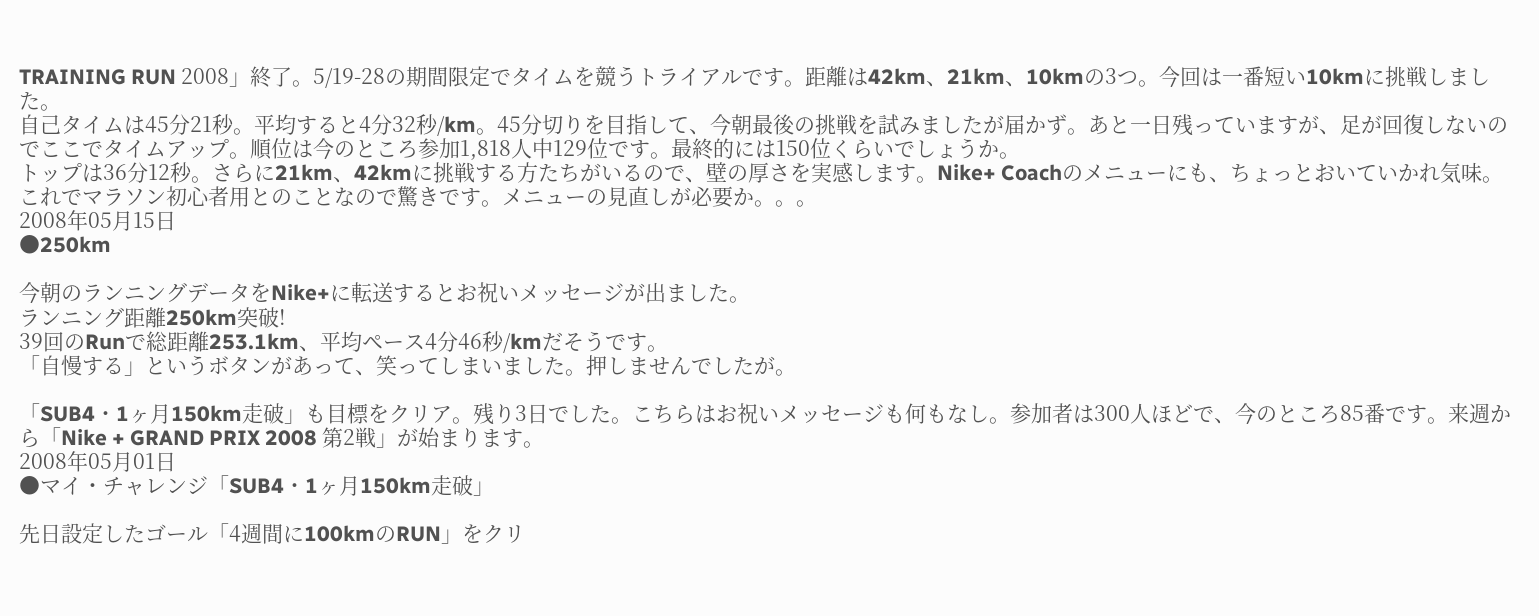TRAINING RUN 2008」終了。5/19-28の期間限定でタイムを競うトライアルです。距離は42km、21km、10kmの3つ。今回は一番短い10kmに挑戦しました。
自己タイムは45分21秒。平均すると4分32秒/km。45分切りを目指して、今朝最後の挑戦を試みましたが届かず。あと一日残っていますが、足が回復しないのでここでタイムアップ。順位は今のところ参加1,818人中129位です。最終的には150位くらいでしょうか。
トップは36分12秒。さらに21km、42kmに挑戦する方たちがいるので、壁の厚さを実感します。Nike+ Coachのメニューにも、ちょっとおいていかれ気味。これでマラソン初心者用とのことなので驚きです。メニューの見直しが必要か。。。
2008年05月15日
●250km

今朝のランニングデータをNike+に転送するとお祝いメッセージが出ました。
ランニング距離250km突破!
39回のRunで総距離253.1km、平均ペース4分46秒/kmだそうです。
「自慢する」というボタンがあって、笑ってしまいました。押しませんでしたが。

「SUB4・1ヶ月150km走破」も目標をクリア。残り3日でした。こちらはお祝いメッセージも何もなし。参加者は300人ほどで、今のところ85番です。来週から「Nike + GRAND PRIX 2008 第2戦」が始まります。
2008年05月01日
●マイ・チャレンジ「SUB4・1ヶ月150km走破」

先日設定したゴール「4週間に100kmのRUN」をクリ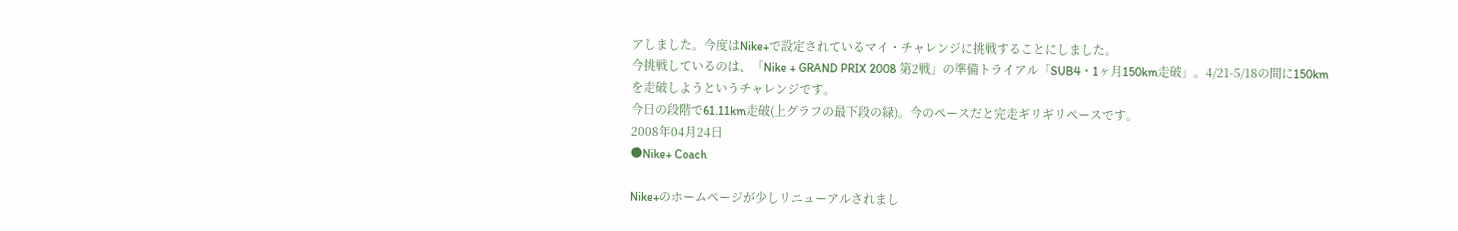アしました。今度はNike+で設定されているマイ・チャレンジに挑戦することにしました。
今挑戦しているのは、「Nike + GRAND PRIX 2008 第2戦」の準備トライアル「SUB4・1ヶ月150km走破」。4/21-5/18の間に150kmを走破しようというチャレンジです。
今日の段階で61.11km走破(上グラフの最下段の緑)。今のペースだと完走ギリギリペースです。
2008年04月24日
●Nike+ Coach

Nike+のホームページが少しリニューアルされまし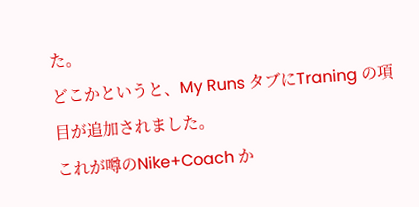た。
どこかというと、My Runs タブにTraning の項目が追加されました。
これが噂のNike+Coach か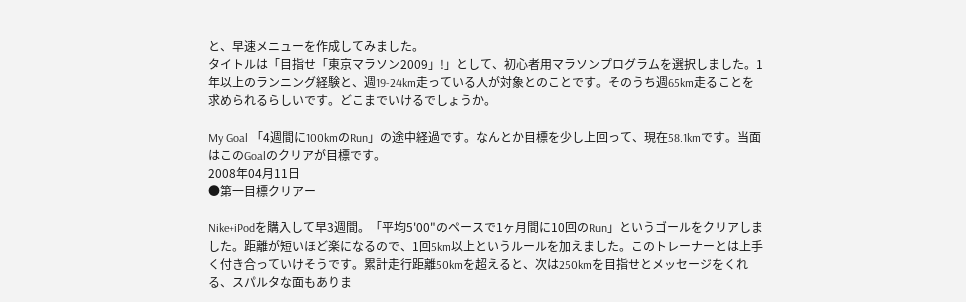と、早速メニューを作成してみました。
タイトルは「目指せ「東京マラソン2009」!」として、初心者用マラソンプログラムを選択しました。1年以上のランニング経験と、週19-24km走っている人が対象とのことです。そのうち週65km走ることを求められるらしいです。どこまでいけるでしょうか。

My Goal 「4週間に100kmのRun」の途中経過です。なんとか目標を少し上回って、現在58.1kmです。当面はこのGoalのクリアが目標です。
2008年04月11日
●第一目標クリアー

Nike+iPodを購入して早3週間。「平均5'00"のペースで1ヶ月間に10回のRun」というゴールをクリアしました。距離が短いほど楽になるので、1回5km以上というルールを加えました。このトレーナーとは上手く付き合っていけそうです。累計走行距離50kmを超えると、次は250kmを目指せとメッセージをくれる、スパルタな面もありま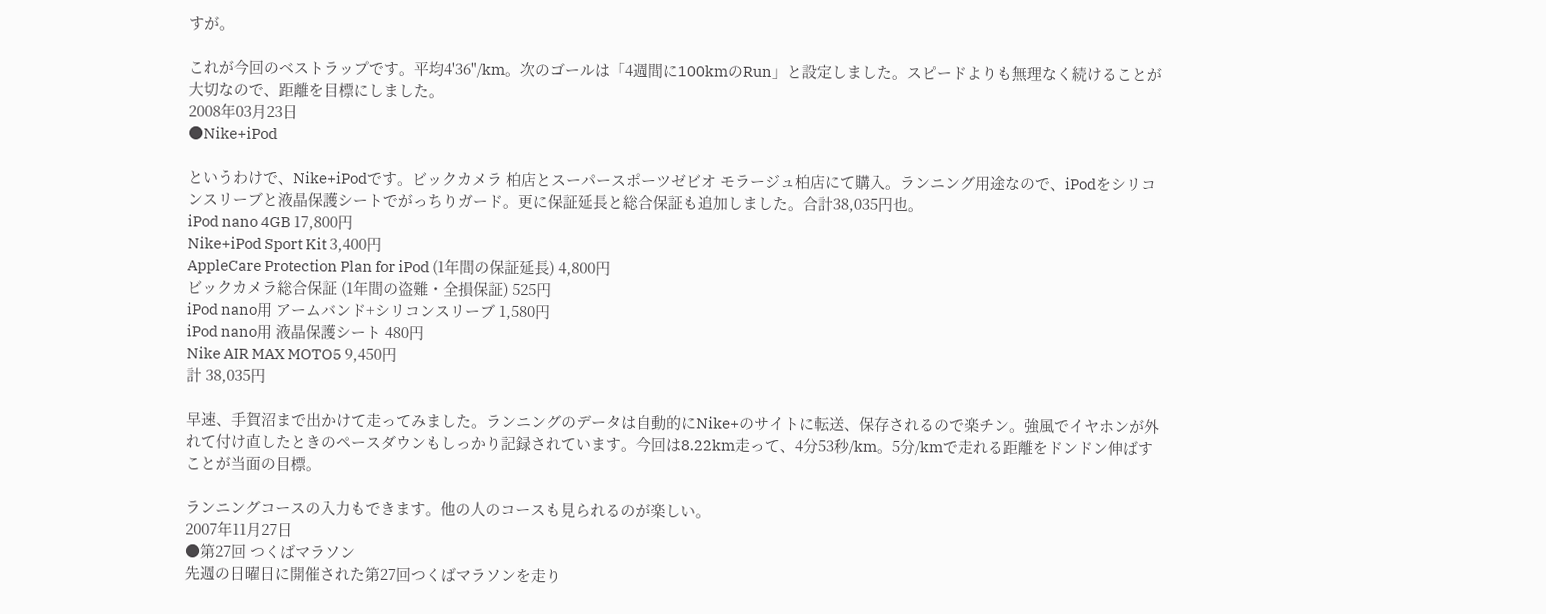すが。

これが今回のベストラップです。平均4'36"/km。次のゴールは「4週間に100kmのRun」と設定しました。スピードよりも無理なく続けることが大切なので、距離を目標にしました。
2008年03月23日
●Nike+iPod

というわけで、Nike+iPodです。ビックカメラ 柏店とスーパースポーツゼビオ モラージュ柏店にて購入。ランニング用途なので、iPodをシリコンスリーブと液晶保護シートでがっちりガード。更に保証延長と総合保証も追加しました。合計38,035円也。
iPod nano 4GB 17,800円
Nike+iPod Sport Kit 3,400円
AppleCare Protection Plan for iPod (1年間の保証延長) 4,800円
ビックカメラ総合保証 (1年間の盗難・全損保証) 525円
iPod nano用 アームバンド+シリコンスリーブ 1,580円
iPod nano用 液晶保護シート 480円
Nike AIR MAX MOTO5 9,450円
計 38,035円

早速、手賀沼まで出かけて走ってみました。ランニングのデータは自動的にNike+のサイトに転送、保存されるので楽チン。強風でイヤホンが外れて付け直したときのペースダウンもしっかり記録されています。今回は8.22km走って、4分53秒/km。5分/kmで走れる距離をドンドン伸ばすことが当面の目標。

ランニングコースの入力もできます。他の人のコースも見られるのが楽しい。
2007年11月27日
●第27回 つくばマラソン
先週の日曜日に開催された第27回つくばマラソンを走り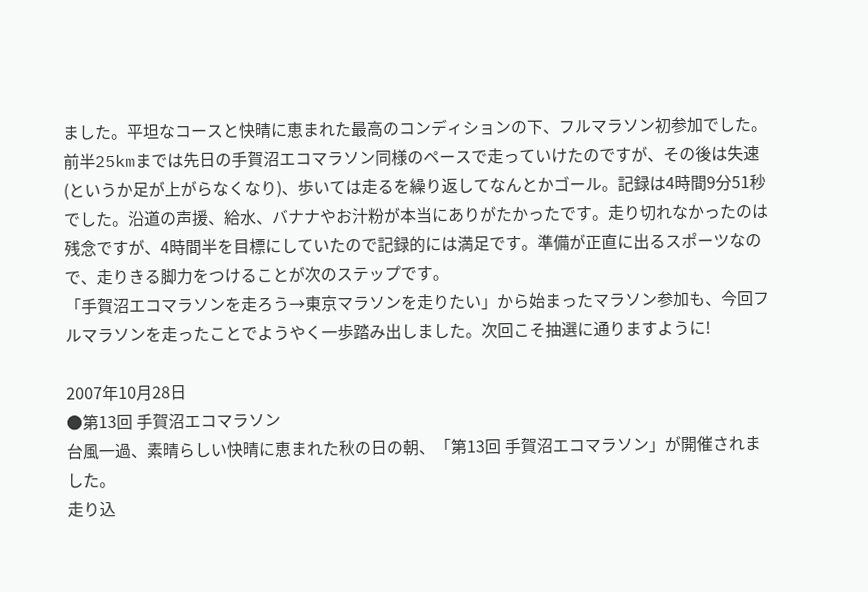ました。平坦なコースと快晴に恵まれた最高のコンディションの下、フルマラソン初参加でした。
前半25kmまでは先日の手賀沼エコマラソン同様のペースで走っていけたのですが、その後は失速(というか足が上がらなくなり)、歩いては走るを繰り返してなんとかゴール。記録は4時間9分51秒でした。沿道の声援、給水、バナナやお汁粉が本当にありがたかったです。走り切れなかったのは残念ですが、4時間半を目標にしていたので記録的には満足です。準備が正直に出るスポーツなので、走りきる脚力をつけることが次のステップです。
「手賀沼エコマラソンを走ろう→東京マラソンを走りたい」から始まったマラソン参加も、今回フルマラソンを走ったことでようやく一歩踏み出しました。次回こそ抽選に通りますように!

2007年10月28日
●第13回 手賀沼エコマラソン
台風一過、素晴らしい快晴に恵まれた秋の日の朝、「第13回 手賀沼エコマラソン」が開催されました。
走り込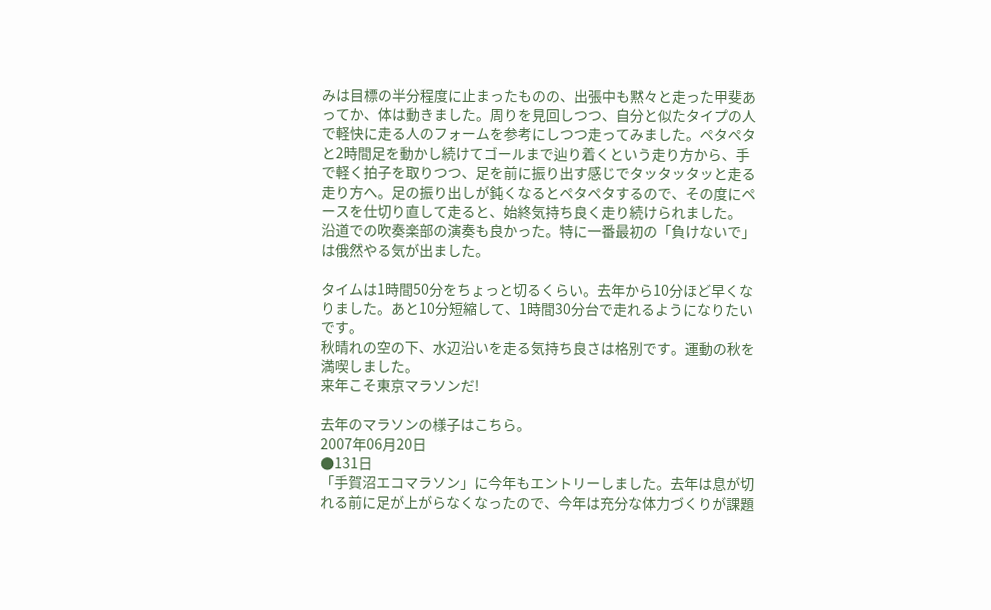みは目標の半分程度に止まったものの、出張中も黙々と走った甲斐あってか、体は動きました。周りを見回しつつ、自分と似たタイプの人で軽快に走る人のフォームを参考にしつつ走ってみました。ペタペタと2時間足を動かし続けてゴールまで辿り着くという走り方から、手で軽く拍子を取りつつ、足を前に振り出す感じでタッタッタッと走る走り方へ。足の振り出しが鈍くなるとペタペタするので、その度にペースを仕切り直して走ると、始終気持ち良く走り続けられました。
沿道での吹奏楽部の演奏も良かった。特に一番最初の「負けないで」は俄然やる気が出ました。

タイムは1時間50分をちょっと切るくらい。去年から10分ほど早くなりました。あと10分短縮して、1時間30分台で走れるようになりたいです。
秋晴れの空の下、水辺沿いを走る気持ち良さは格別です。運動の秋を満喫しました。
来年こそ東京マラソンだ!

去年のマラソンの様子はこちら。
2007年06月20日
●131日
「手賀沼エコマラソン」に今年もエントリーしました。去年は息が切れる前に足が上がらなくなったので、今年は充分な体力づくりが課題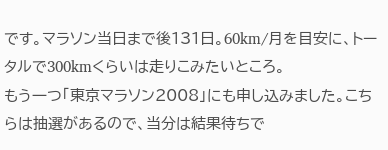です。マラソン当日まで後131日。60km/月を目安に、トータルで300kmくらいは走りこみたいところ。
もう一つ「東京マラソン2008」にも申し込みました。こちらは抽選があるので、当分は結果待ちで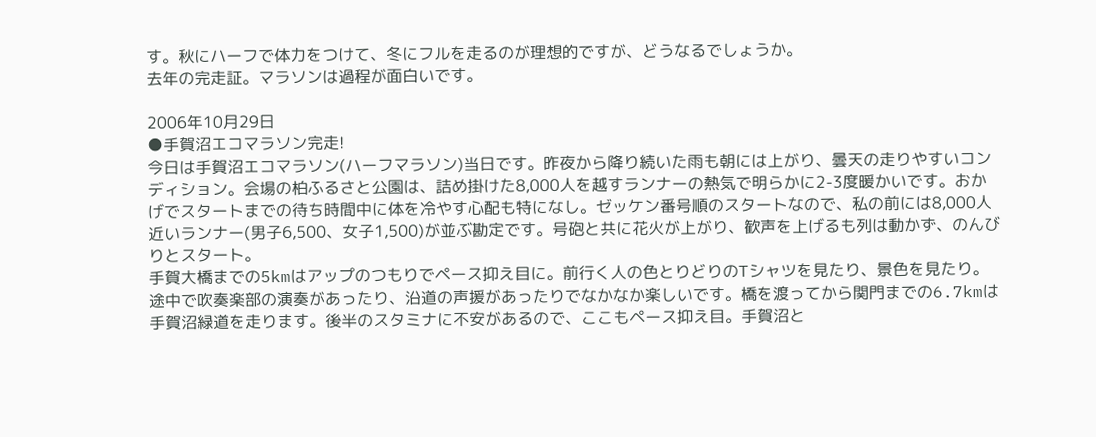す。秋にハーフで体力をつけて、冬にフルを走るのが理想的ですが、どうなるでしょうか。
去年の完走証。マラソンは過程が面白いです。

2006年10月29日
●手賀沼エコマラソン完走!
今日は手賀沼エコマラソン(ハーフマラソン)当日です。昨夜から降り続いた雨も朝には上がり、曇天の走りやすいコンディション。会場の柏ふるさと公園は、詰め掛けた8,000人を越すランナーの熱気で明らかに2-3度暖かいです。おかげでスタートまでの待ち時間中に体を冷やす心配も特になし。ゼッケン番号順のスタートなので、私の前には8,000人近いランナー(男子6,500、女子1,500)が並ぶ勘定です。号砲と共に花火が上がり、歓声を上げるも列は動かず、のんびりとスタート。
手賀大橋までの5kmはアップのつもりでペース抑え目に。前行く人の色とりどりのTシャツを見たり、景色を見たり。途中で吹奏楽部の演奏があったり、沿道の声援があったりでなかなか楽しいです。橋を渡ってから関門までの6.7kmは手賀沼緑道を走ります。後半のスタミナに不安があるので、ここもペース抑え目。手賀沼と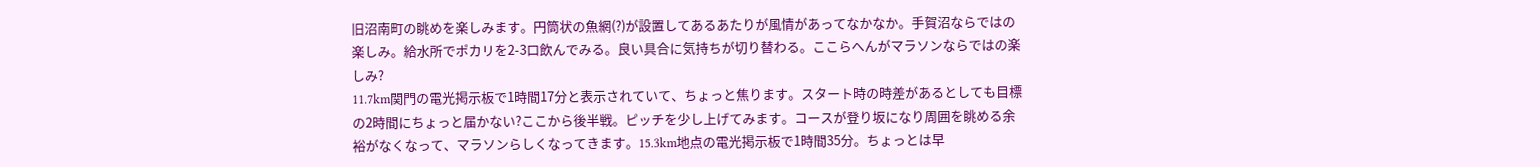旧沼南町の眺めを楽しみます。円筒状の魚網(?)が設置してあるあたりが風情があってなかなか。手賀沼ならではの楽しみ。給水所でポカリを2-3口飲んでみる。良い具合に気持ちが切り替わる。ここらへんがマラソンならではの楽しみ?
11.7km関門の電光掲示板で1時間17分と表示されていて、ちょっと焦ります。スタート時の時差があるとしても目標の2時間にちょっと届かない?ここから後半戦。ピッチを少し上げてみます。コースが登り坂になり周囲を眺める余裕がなくなって、マラソンらしくなってきます。15.3km地点の電光掲示板で1時間35分。ちょっとは早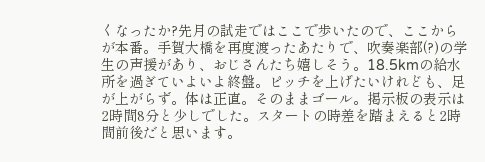くなったか?先月の試走ではここで歩いたので、ここからが本番。手賀大橋を再度渡ったあたりで、吹奏楽部(?)の学生の声援があり、おじさんたち嬉しそう。18.5kmの給水所を過ぎていよいよ終盤。ピッチを上げたいけれども、足が上がらず。体は正直。そのままゴール。掲示板の表示は2時間8分と少しでした。スタートの時差を踏まえると2時間前後だと思います。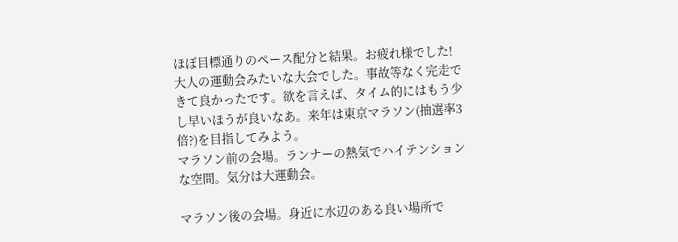ほぼ目標通りのペース配分と結果。お疲れ様でした!
大人の運動会みたいな大会でした。事故等なく完走できて良かったです。欲を言えば、タイム的にはもう少し早いほうが良いなあ。来年は東京マラソン(抽選率3倍?)を目指してみよう。
マラソン前の会場。ランナーの熱気でハイテンションな空間。気分は大運動会。

マラソン後の会場。身近に水辺のある良い場所で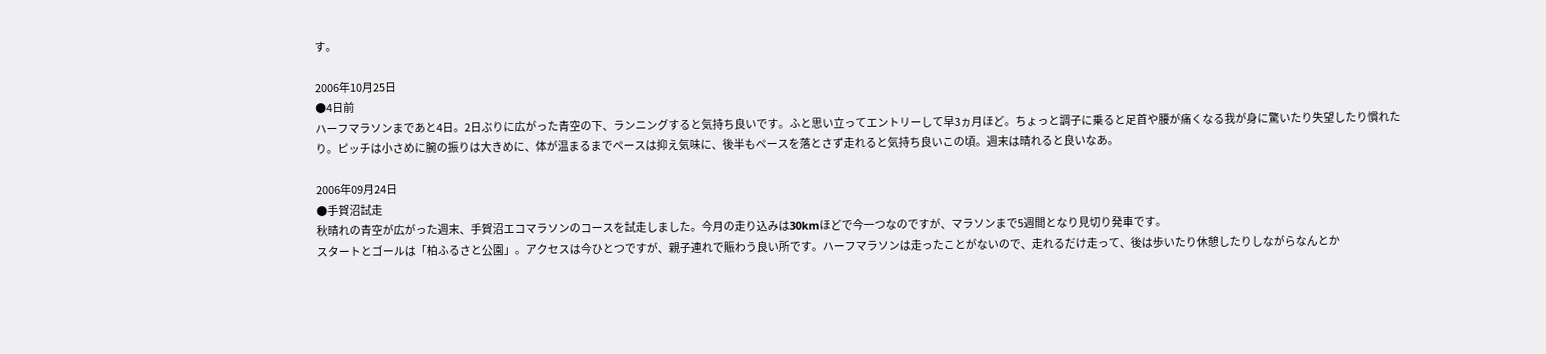す。

2006年10月25日
●4日前
ハーフマラソンまであと4日。2日ぶりに広がった青空の下、ランニングすると気持ち良いです。ふと思い立ってエントリーして早3ヵ月ほど。ちょっと調子に乗ると足首や腰が痛くなる我が身に驚いたり失望したり慣れたり。ピッチは小さめに腕の振りは大きめに、体が温まるまでペースは抑え気味に、後半もペースを落とさず走れると気持ち良いこの頃。週末は晴れると良いなあ。

2006年09月24日
●手賀沼試走
秋晴れの青空が広がった週末、手賀沼エコマラソンのコースを試走しました。今月の走り込みは30kmほどで今一つなのですが、マラソンまで5週間となり見切り発車です。
スタートとゴールは「柏ふるさと公園」。アクセスは今ひとつですが、親子連れで賑わう良い所です。ハーフマラソンは走ったことがないので、走れるだけ走って、後は歩いたり休憩したりしながらなんとか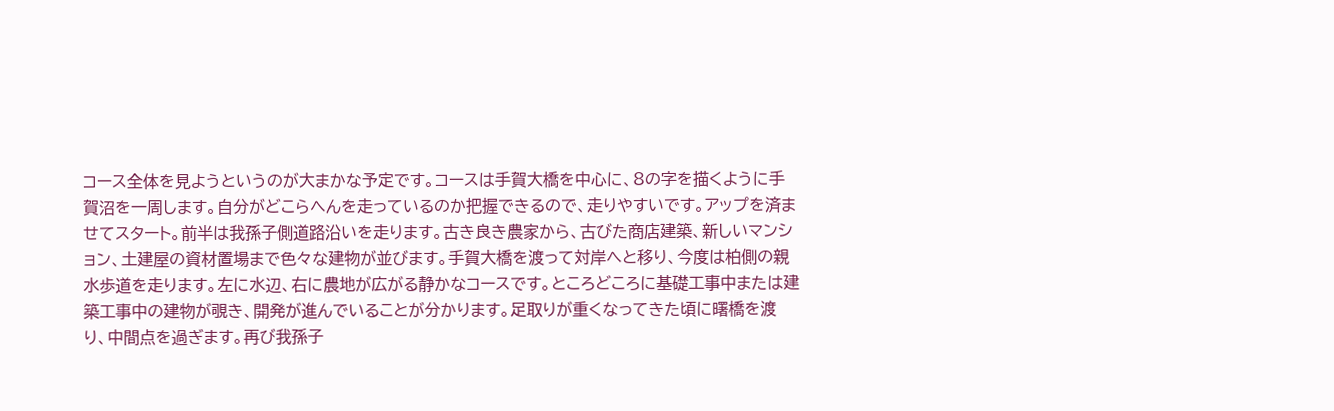コース全体を見ようというのが大まかな予定です。コースは手賀大橋を中心に、8の字を描くように手賀沼を一周します。自分がどこらへんを走っているのか把握できるので、走りやすいです。アップを済ませてスタート。前半は我孫子側道路沿いを走ります。古き良き農家から、古びた商店建築、新しいマンション、土建屋の資材置場まで色々な建物が並びます。手賀大橋を渡って対岸へと移り、今度は柏側の親水歩道を走ります。左に水辺、右に農地が広がる静かなコースです。ところどころに基礎工事中または建築工事中の建物が覗き、開発が進んでいることが分かります。足取りが重くなってきた頃に曙橋を渡り、中間点を過ぎます。再び我孫子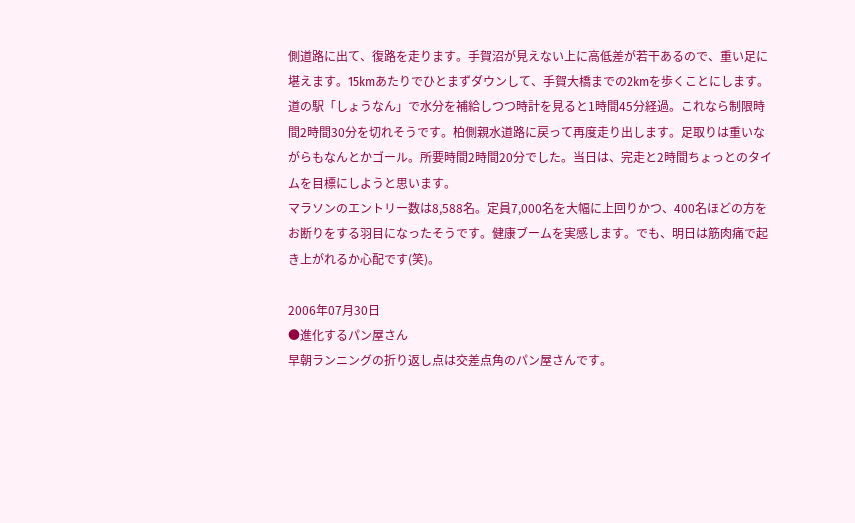側道路に出て、復路を走ります。手賀沼が見えない上に高低差が若干あるので、重い足に堪えます。15kmあたりでひとまずダウンして、手賀大橋までの2kmを歩くことにします。道の駅「しょうなん」で水分を補給しつつ時計を見ると1時間45分経過。これなら制限時間2時間30分を切れそうです。柏側親水道路に戻って再度走り出します。足取りは重いながらもなんとかゴール。所要時間2時間20分でした。当日は、完走と2時間ちょっとのタイムを目標にしようと思います。
マラソンのエントリー数は8,588名。定員7,000名を大幅に上回りかつ、400名ほどの方をお断りをする羽目になったそうです。健康ブームを実感します。でも、明日は筋肉痛で起き上がれるか心配です(笑)。

2006年07月30日
●進化するパン屋さん
早朝ランニングの折り返し点は交差点角のパン屋さんです。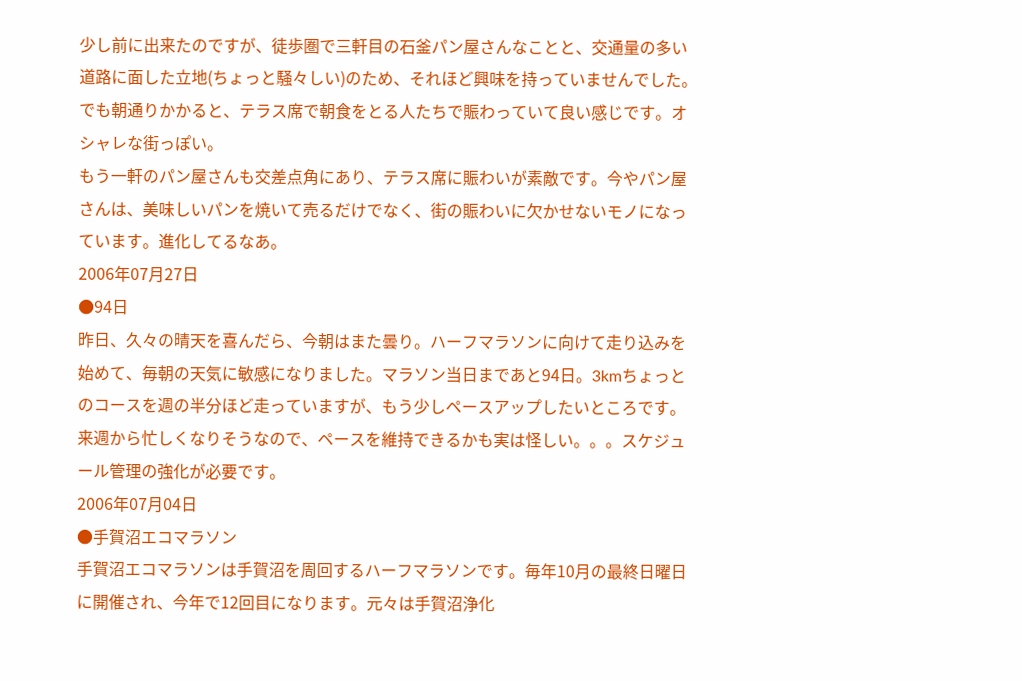少し前に出来たのですが、徒歩圏で三軒目の石釜パン屋さんなことと、交通量の多い道路に面した立地(ちょっと騒々しい)のため、それほど興味を持っていませんでした。でも朝通りかかると、テラス席で朝食をとる人たちで賑わっていて良い感じです。オシャレな街っぽい。
もう一軒のパン屋さんも交差点角にあり、テラス席に賑わいが素敵です。今やパン屋さんは、美味しいパンを焼いて売るだけでなく、街の賑わいに欠かせないモノになっています。進化してるなあ。
2006年07月27日
●94日
昨日、久々の晴天を喜んだら、今朝はまた曇り。ハーフマラソンに向けて走り込みを始めて、毎朝の天気に敏感になりました。マラソン当日まであと94日。3kmちょっとのコースを週の半分ほど走っていますが、もう少しペースアップしたいところです。来週から忙しくなりそうなので、ペースを維持できるかも実は怪しい。。。スケジュール管理の強化が必要です。
2006年07月04日
●手賀沼エコマラソン
手賀沼エコマラソンは手賀沼を周回するハーフマラソンです。毎年10月の最終日曜日に開催され、今年で12回目になります。元々は手賀沼浄化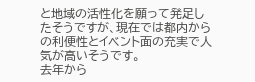と地域の活性化を願って発足したそうですが、現在では都内からの利便性とイベント面の充実で人気が高いそうです。
去年から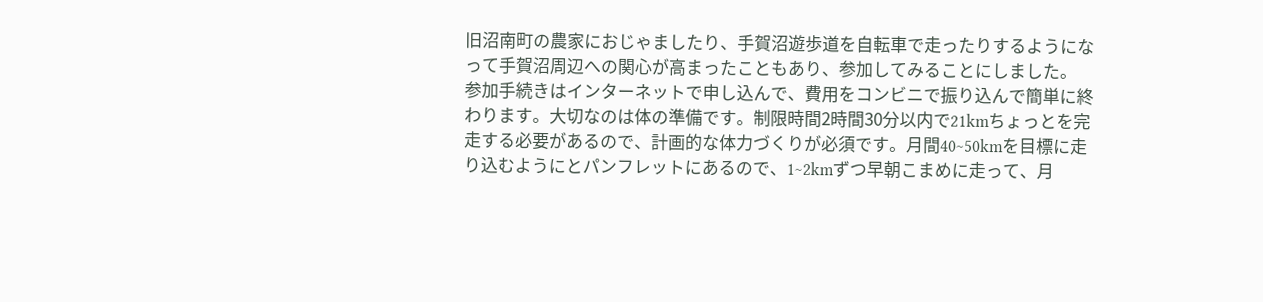旧沼南町の農家におじゃましたり、手賀沼遊歩道を自転車で走ったりするようになって手賀沼周辺への関心が高まったこともあり、参加してみることにしました。
参加手続きはインターネットで申し込んで、費用をコンビニで振り込んで簡単に終わります。大切なのは体の準備です。制限時間2時間30分以内で21kmちょっとを完走する必要があるので、計画的な体力づくりが必須です。月間40~50kmを目標に走り込むようにとパンフレットにあるので、1~2kmずつ早朝こまめに走って、月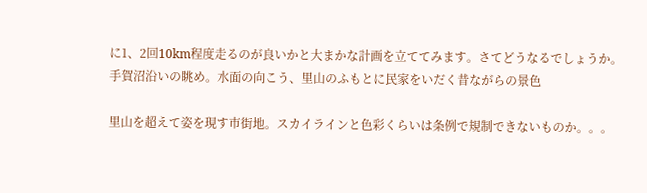に1、2回10km程度走るのが良いかと大まかな計画を立ててみます。さてどうなるでしょうか。
手賀沼沿いの眺め。水面の向こう、里山のふもとに民家をいだく昔ながらの景色

里山を超えて姿を現す市街地。スカイラインと色彩くらいは条例で規制できないものか。。。